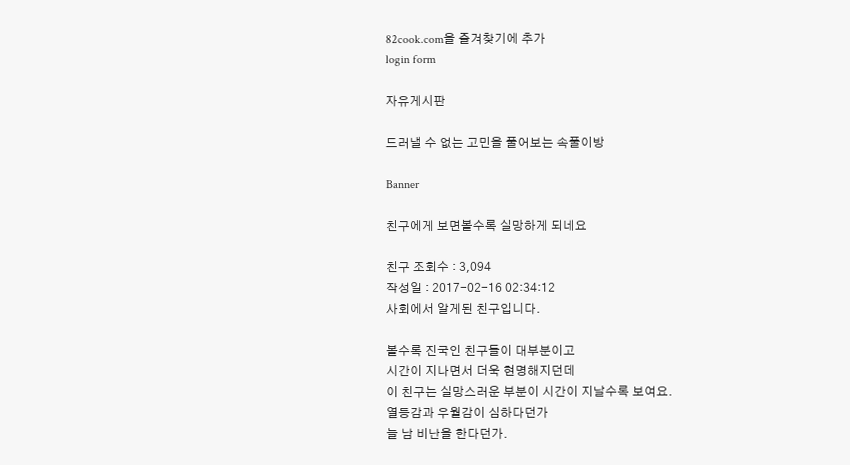82cook.com을 즐겨찾기에 추가
login form

자유게시판

드러낼 수 없는 고민을 풀어보는 속풀이방

Banner

친구에게 보면볼수록 실망하게 되네요

친구 조회수 : 3,094
작성일 : 2017-02-16 02:34:12
사회에서 알게된 친구입니다.

볼수록 진국인 친구들이 대부분이고
시간이 지나면서 더욱 현명해지던데
이 친구는 실망스러운 부분이 시간이 지날수록 보여요.
열등감과 우월감이 심하다던가
늘 남 비난을 한다던가.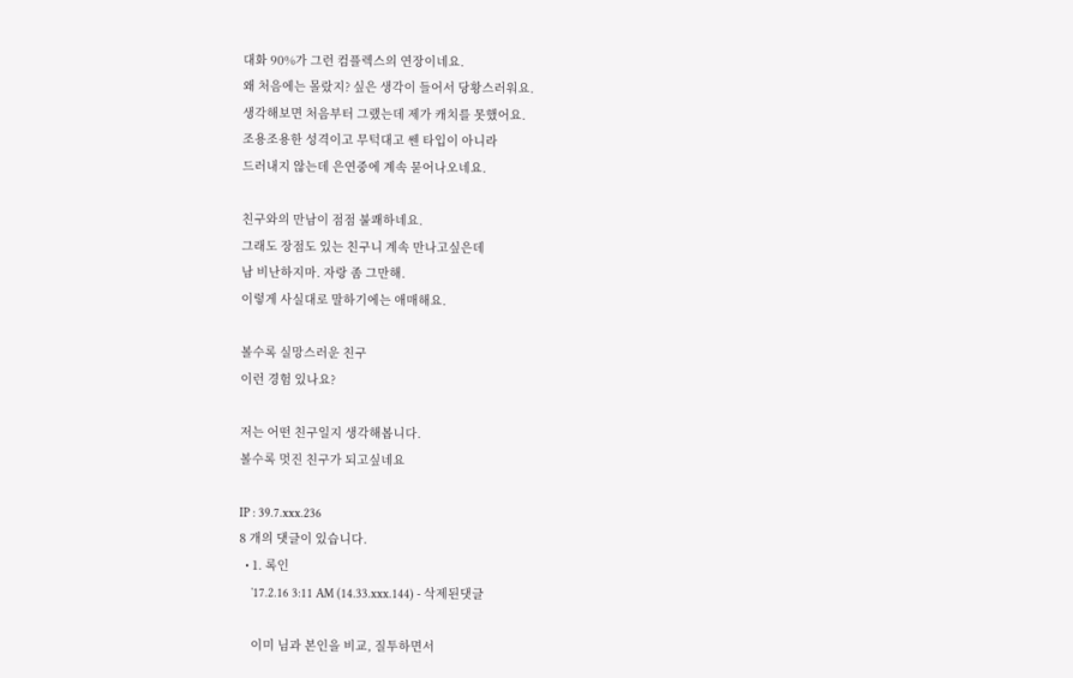대화 90%가 그런 컴플렉스의 연장이네요.
왜 처음에는 몰랐지? 싶은 생각이 들어서 당황스러워요.
생각해보면 처음부터 그랬는데 제가 캐치를 못했어요.
조용조용한 성격이고 무턱대고 쎈 타입이 아니라
드러내지 않는데 은연중에 계속 묻어나오네요.

친구와의 만남이 점점 불쾌하네요.
그래도 장점도 있는 친구니 계속 만나고싶은데
남 비난하지마. 자랑 좀 그만해.
이렇게 사실대로 말하기에는 애매해요.

볼수록 실망스러운 친구
이런 경험 있나요?

저는 어떤 친구일지 생각해봅니다.
볼수록 멋진 친구가 되고싶네요

IP : 39.7.xxx.236
8 개의 댓글이 있습니다.
  • 1. 록인
    '17.2.16 3:11 AM (14.33.xxx.144) - 삭제된댓글

    이미 님과 본인을 비교, 질투하면서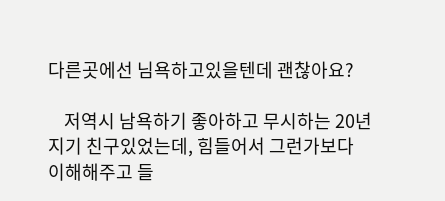다른곳에선 님욕하고있을텐데 괜찮아요?

    저역시 남욕하기 좋아하고 무시하는 20년지기 친구있었는데, 힘들어서 그런가보다 이해해주고 들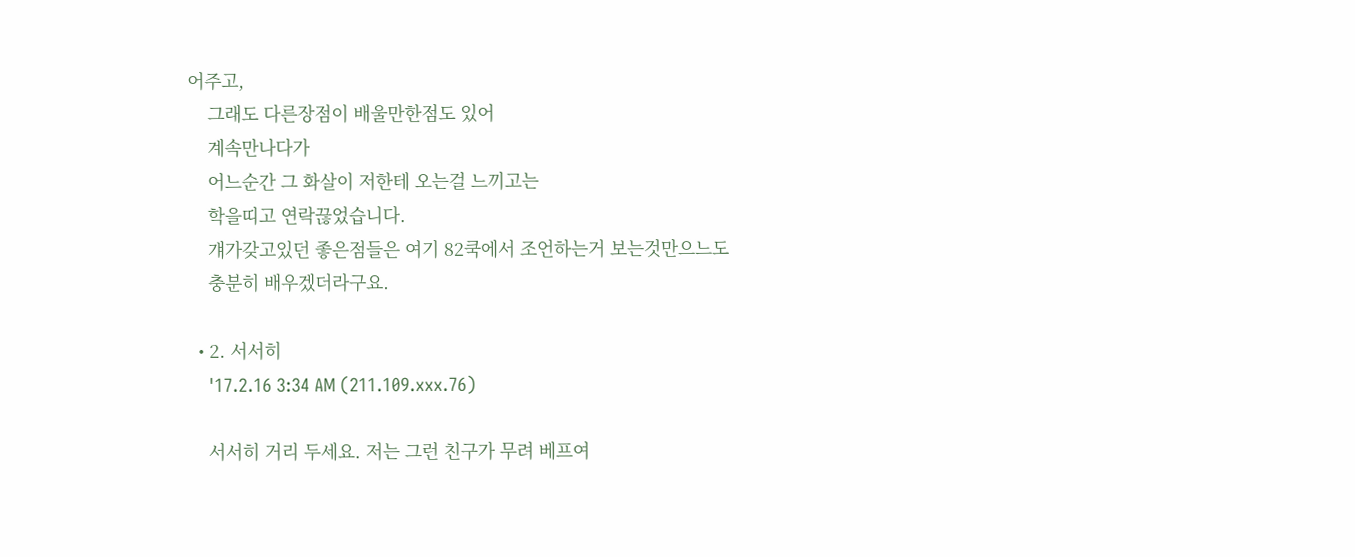어주고,
    그래도 다른장점이 배울만한점도 있어
    계속만나다가
    어느순간 그 화살이 저한테 오는걸 느끼고는
    학을띠고 연락끊었습니다.
    걔가갖고있던 좋은점들은 여기 82쿡에서 조언하는거 보는것만으느도
    충분히 배우겠더라구요.

  • 2. 서서히
    '17.2.16 3:34 AM (211.109.xxx.76)

    서서히 거리 두세요. 저는 그런 친구가 무려 베프여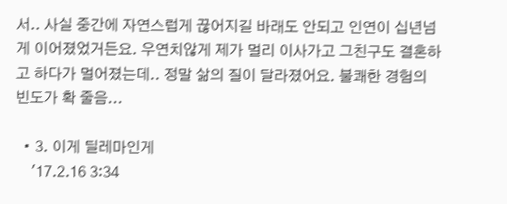서.. 사실 중간에 자연스럽게 끊어지길 바래도 안되고 인연이 십년넘게 이어졌었거든요. 우연치않게 제가 멀리 이사가고 그친구도 결혼하고 하다가 멀어졌는데.. 정말 삶의 질이 달라졌어요. 불쾌한 경험의 빈도가 확 줄음...

  • 3. 이게 딜레마인게
    '17.2.16 3:34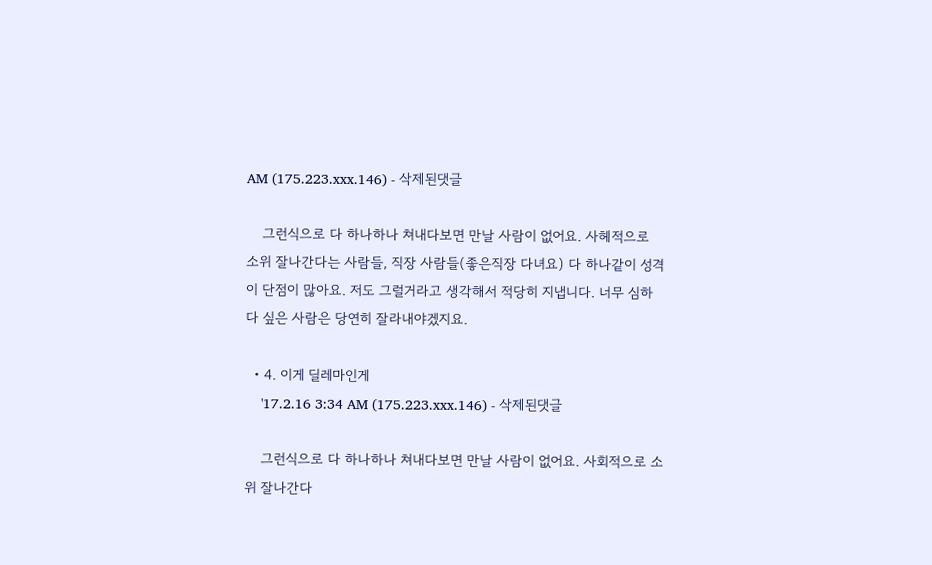AM (175.223.xxx.146) - 삭제된댓글

    그런식으로 다 하나하나 쳐내다보면 만날 사람이 없어요. 사헤적으로 소위 잘나간다는 사람들, 직장 사람들(좋은직장 다녀요) 다 하나같이 성격이 단점이 많아요. 저도 그럴거라고 생각해서 적당히 지냅니다. 너무 심하다 싶은 사람은 당연히 잘라내야겠지요.

  • 4. 이게 딜레마인게
    '17.2.16 3:34 AM (175.223.xxx.146) - 삭제된댓글

    그런식으로 다 하나하나 쳐내다보면 만날 사람이 없어요. 사회적으로 소위 잘나간다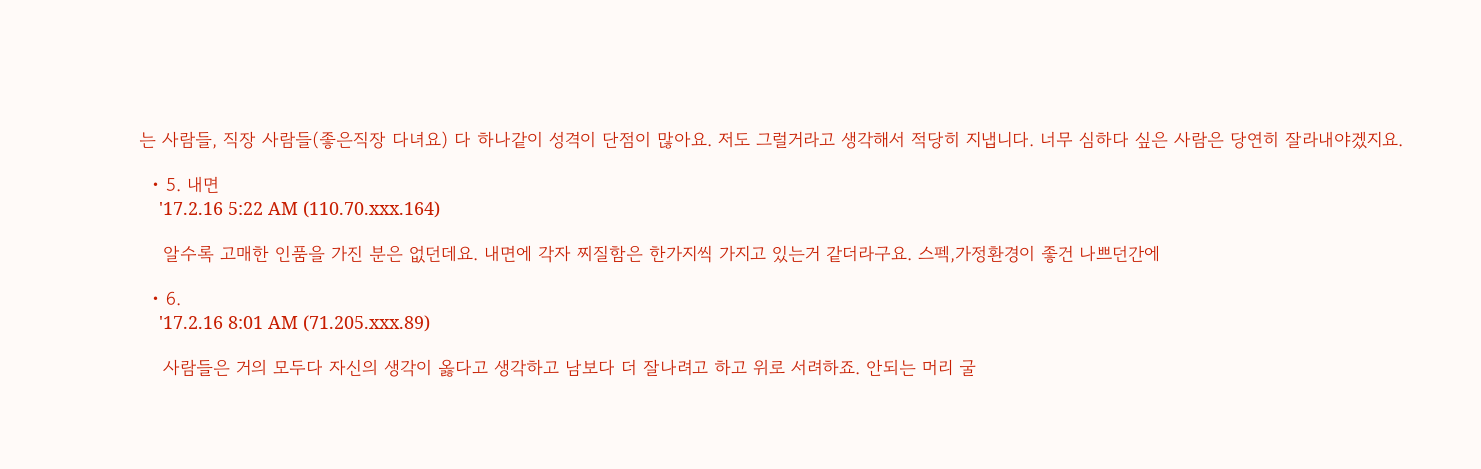는 사람들, 직장 사람들(좋은직장 다녀요) 다 하나같이 성격이 단점이 많아요. 저도 그럴거라고 생각해서 적당히 지냅니다. 너무 심하다 싶은 사람은 당연히 잘라내야겠지요.

  • 5. 내면
    '17.2.16 5:22 AM (110.70.xxx.164)

    알수록 고매한 인품을 가진 분은 없던데요. 내면에 각자 찌질함은 한가지씩 가지고 있는거 같더라구요. 스펙,가정환경이 좋건 나쁘던간에

  • 6.
    '17.2.16 8:01 AM (71.205.xxx.89)

    사람들은 거의 모두다 자신의 생각이 옳다고 생각하고 남보다 더 잘나려고 하고 위로 서려하죠. 안되는 머리 굴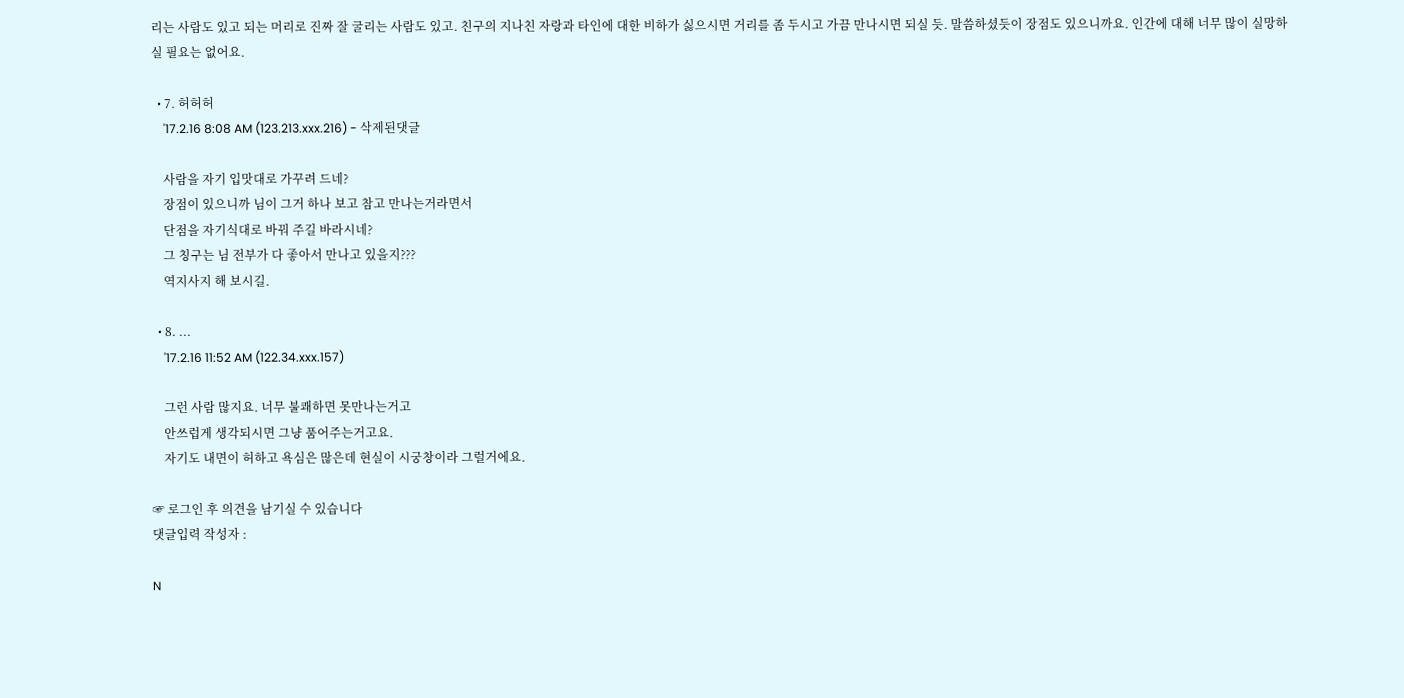리는 사람도 있고 되는 머리로 진짜 잘 굴리는 사람도 있고. 친구의 지나친 자랑과 타인에 대한 비하가 싫으시면 거리를 좀 두시고 가끔 만나시면 되실 듯. 말씀하셨듯이 장점도 있으니까요. 인간에 대해 너무 많이 실망하실 필요는 없어요.

  • 7. 허허허
    '17.2.16 8:08 AM (123.213.xxx.216) - 삭제된댓글

    사람을 자기 입맛대로 가꾸려 드네?
    장점이 있으니까 님이 그거 하나 보고 참고 만나는거라면서
    단점을 자기식대로 바꿔 주길 바라시네?
    그 칭구는 님 전부가 다 좋아서 만나고 있을지???
    역지사지 해 보시길.

  • 8. ...
    '17.2.16 11:52 AM (122.34.xxx.157)

    그런 사람 많지요. 너무 불쾌하면 못만나는거고
    안쓰럽게 생각되시면 그냥 품어주는거고요.
    자기도 내면이 허하고 욕심은 많은데 현실이 시궁창이라 그럴거에요.

☞ 로그인 후 의견을 남기실 수 있습니다
댓글입력 작성자 :

N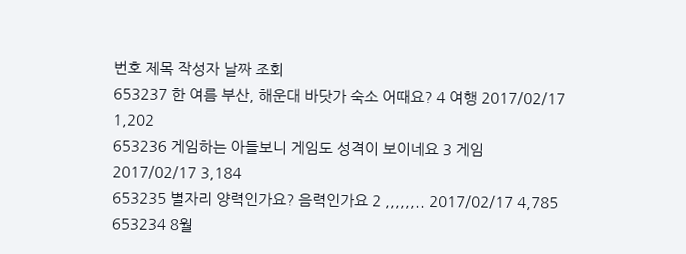번호 제목 작성자 날짜 조회
653237 한 여름 부산, 해운대 바닷가 숙소 어때요? 4 여행 2017/02/17 1,202
653236 게임하는 아들보니 게임도 성격이 보이네요 3 게임 2017/02/17 3,184
653235 별자리 양력인가요? 음력인가요 2 ,,,,,,.. 2017/02/17 4,785
653234 8월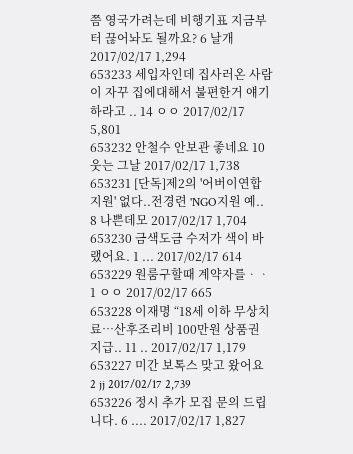쯤 영국가려는데 비행기표 지금부터 끊어놔도 될까요? 6 날개 2017/02/17 1,294
653233 세입자인데 집사러온 사람이 자꾸 집에대해서 불편한거 얘기하라고 .. 14 ㅇㅇ 2017/02/17 5,801
653232 안철수 안보관 좋네요 10 웃는 그날 2017/02/17 1,738
653231 [단독]제2의 '어버이연합 지원' 없다..전경련 'NGO지원 예.. 8 나쁜데모 2017/02/17 1,704
653230 금색도금 수저가 색이 바랬어요. 1 ... 2017/02/17 614
653229 원룸구할때 계약자를ᆞᆞ 1 ㅇㅇ 2017/02/17 665
653228 이재명 “18세 이하 무상치료…산후조리비 100만원 상품권 지급.. 11 .. 2017/02/17 1,179
653227 미간 보톡스 맞고 왔어요 2 jj 2017/02/17 2,739
653226 정시 추가 모집 문의 드립니다. 6 .... 2017/02/17 1,827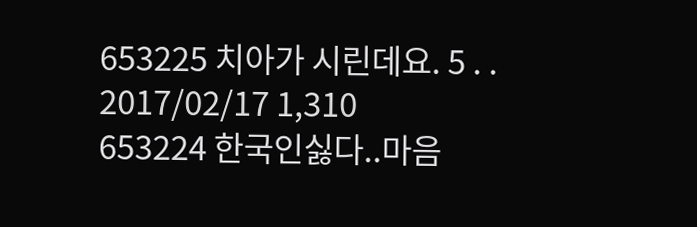653225 치아가 시린데요. 5 . . 2017/02/17 1,310
653224 한국인싫다..마음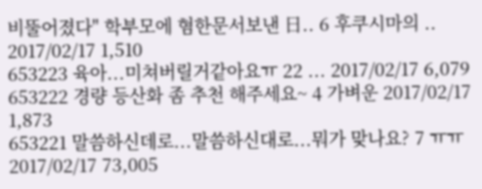비뚤어졌다" 학부모에 혐한문서보낸 日.. 6 후쿠시마의 .. 2017/02/17 1,510
653223 육아...미쳐버릴거같아요ㅠ 22 ... 2017/02/17 6,079
653222 경량 등산화 좀 추천 해주세요~ 4 가벼운 2017/02/17 1,873
653221 말씀하신데로...말씀하신대로...뭐가 맞나요? 7 ㅠㅠ 2017/02/17 73,005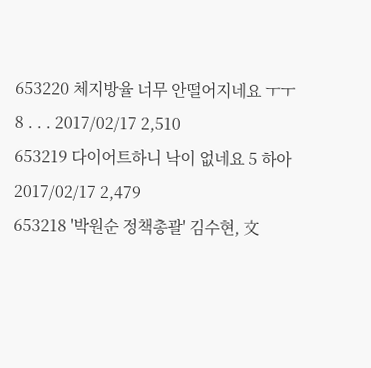653220 체지방율 너무 안떨어지네요 ㅜㅜ 8 . . . 2017/02/17 2,510
653219 다이어트하니 낙이 없네요 5 하아 2017/02/17 2,479
653218 '박원순 정책총괄' 김수현, 文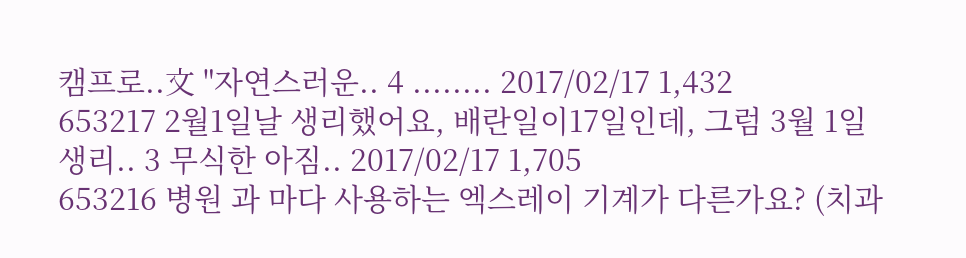캠프로..文 "자연스러운.. 4 ........ 2017/02/17 1,432
653217 2월1일날 생리했어요, 배란일이17일인데, 그럼 3월 1일 생리.. 3 무식한 아짐.. 2017/02/17 1,705
653216 병원 과 마다 사용하는 엑스레이 기계가 다른가요? (치과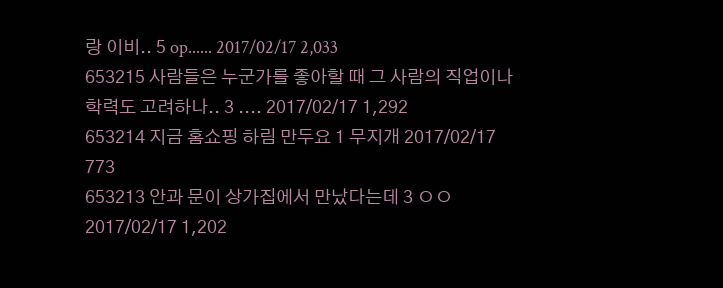랑 이비.. 5 op...... 2017/02/17 2,033
653215 사람들은 누군가를 좋아할 때 그 사람의 직업이나 학력도 고려하나.. 3 .... 2017/02/17 1,292
653214 지금 홈쇼핑 하림 만두요 1 무지개 2017/02/17 773
653213 안과 문이 상가집에서 만났다는데 3 ㅇㅇ 2017/02/17 1,202